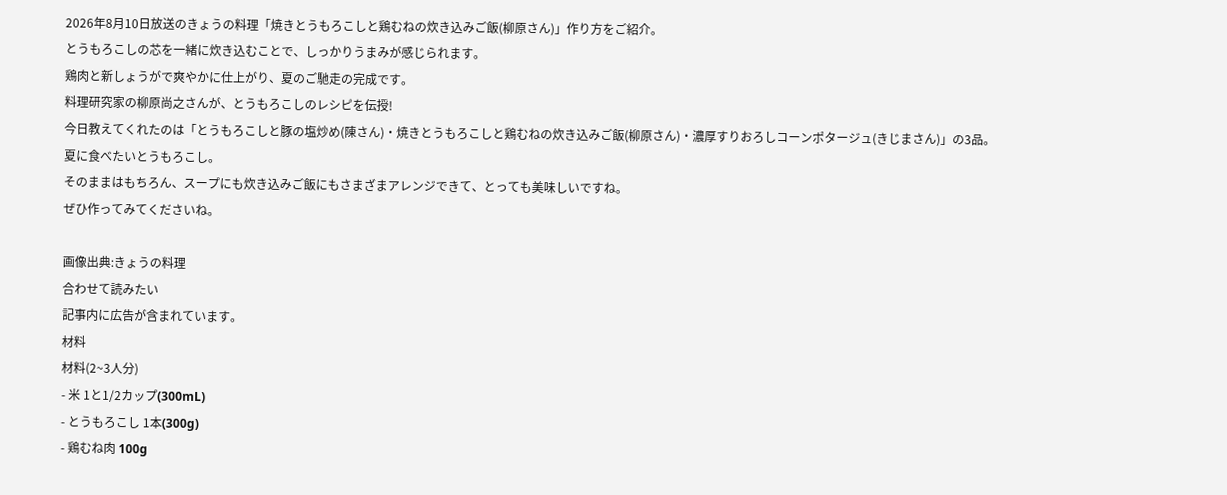2026年8月10日放送のきょうの料理「焼きとうもろこしと鶏むねの炊き込みご飯(柳原さん)」作り方をご紹介。
とうもろこしの芯を一緒に炊き込むことで、しっかりうまみが感じられます。
鶏肉と新しょうがで爽やかに仕上がり、夏のご馳走の完成です。
料理研究家の柳原尚之さんが、とうもろこしのレシピを伝授!
今日教えてくれたのは「とうもろこしと豚の塩炒め(陳さん)・焼きとうもろこしと鶏むねの炊き込みご飯(柳原さん)・濃厚すりおろしコーンポタージュ(きじまさん)」の3品。
夏に食べたいとうもろこし。
そのままはもちろん、スープにも炊き込みご飯にもさまざまアレンジできて、とっても美味しいですね。
ぜひ作ってみてくださいね。

画像出典:きょうの料理
合わせて読みたい
記事内に広告が含まれています。
材料
材料(2~3人分)
- 米 1と1/2カップ(300mL)
- とうもろこし 1本(300g)
- 鶏むね肉 100g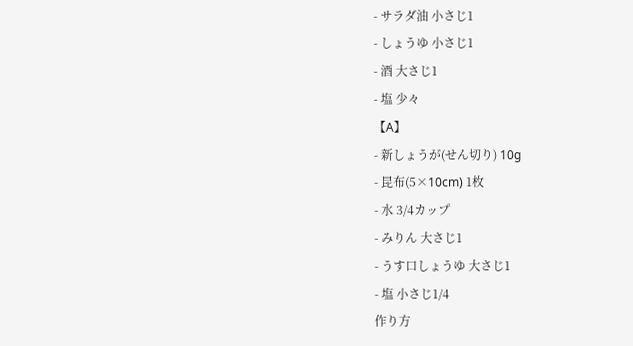- サラダ油 小さじ1
- しょうゆ 小さじ1
- 酒 大さじ1
- 塩 少々
【A】
- 新しょうが(せん切り) 10g
- 昆布(5×10cm) 1枚
- 水 3/4カップ
- みりん 大さじ1
- うす口しょうゆ 大さじ1
- 塩 小さじ1/4
作り方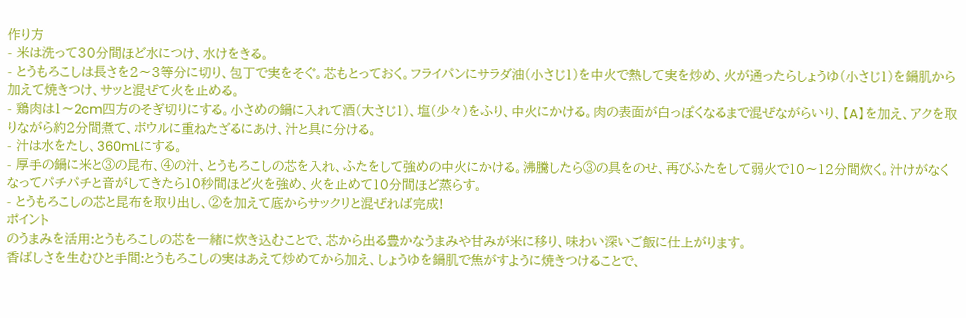作り方
- 米は洗って30分間ほど水につけ、水けをきる。
- とうもろこしは長さを2〜3等分に切り、包丁で実をそぐ。芯もとっておく。フライパンにサラダ油(小さじ1)を中火で熱して実を炒め、火が通ったらしょうゆ(小さじ1)を鍋肌から加えて焼きつけ、サッと混ぜて火を止める。
- 鶏肉は1〜2cm四方のそぎ切りにする。小さめの鍋に入れて酒(大さじ1)、塩(少々)をふり、中火にかける。肉の表面が白っぽくなるまで混ぜながらいり、【A】を加え、アクを取りながら約2分間煮て、ボウルに重ねたざるにあけ、汁と具に分ける。
- 汁は水をたし、360mLにする。
- 厚手の鍋に米と③の昆布、④の汁、とうもろこしの芯を入れ、ふたをして強めの中火にかける。沸騰したら③の具をのせ、再びふたをして弱火で10〜12分間炊く。汁けがなくなってパチパチと音がしてきたら10秒間ほど火を強め、火を止めて10分間ほど蒸らす。
- とうもろこしの芯と昆布を取り出し、②を加えて底からサックリと混ぜれば完成!
ポイント
のうまみを活用:とうもろこしの芯を一緒に炊き込むことで、芯から出る豊かなうまみや甘みが米に移り、味わい深いご飯に仕上がります。
香ばしさを生むひと手間:とうもろこしの実はあえて炒めてから加え、しょうゆを鍋肌で焦がすように焼きつけることで、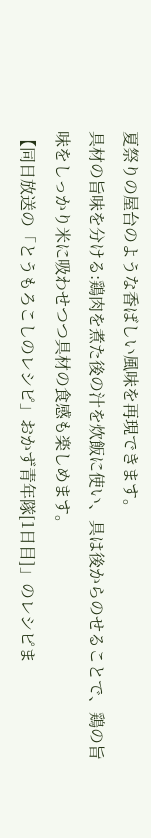夏祭りの屋台のような香ばしい風味を再現できます。
具材の旨味を分ける:鶏肉を煮た後の汁を炊飯に使い、具は後からのせることで、鶏の旨味をしっかり米に吸わせつつ具材の食感も楽しめます。
【同日放送の「とうもろこしのレシピ」おかず青年隊[1日目]」のレシピま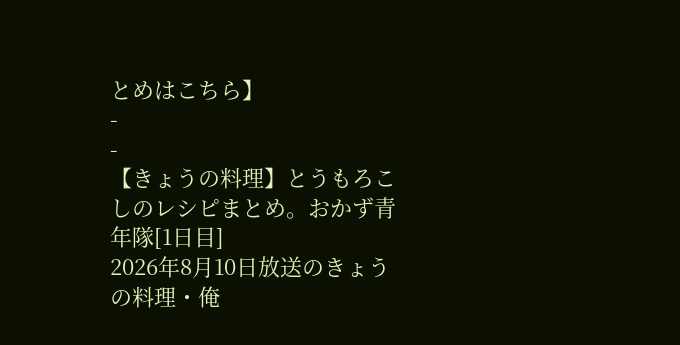とめはこちら】
-
-
【きょうの料理】とうもろこしのレシピまとめ。おかず青年隊[1日目]
2026年8月10日放送のきょうの料理・俺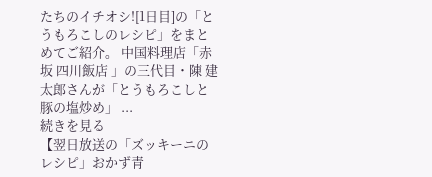たちのイチオシ![1日目]の「とうもろこしのレシピ」をまとめてご紹介。 中国料理店「赤坂 四川飯店 」の三代目・陳 建太郎さんが「とうもろこしと豚の塩炒め」 ...
続きを見る
【翌日放送の「ズッキーニのレシピ」おかず青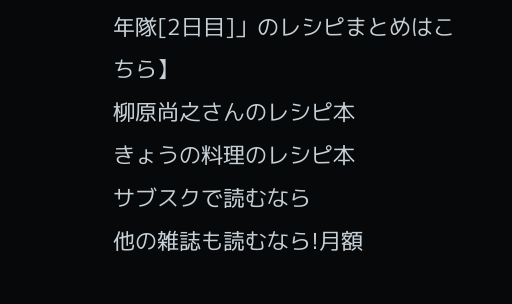年隊[2日目]」のレシピまとめはこちら】
柳原尚之さんのレシピ本
きょうの料理のレシピ本
サブスクで読むなら
他の雑誌も読むなら!月額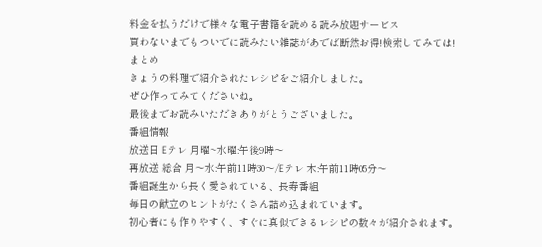料金を払うだけで様々な電子書籍を読める読み放題サービス
買わないまでもついでに読みたい雑誌があでば断然お得!検索してみては!
まとめ
きょうの料理で紹介されたレシピをご紹介しました。
ぜひ作ってみてくださいね。
最後までお読みいただきありがとうございました。
番組情報
放送日 Eテレ 月曜~水曜:午後9時〜
再放送 総合 月〜水:午前11時30〜/Eテレ 木:午前11時05分〜
番組誕生から長く愛されている、長寿番組
毎日の献立のヒントがたくさん詰め込まれています。
初心者にも作りやすく、すぐに真似できるレシピの数々が紹介されます。